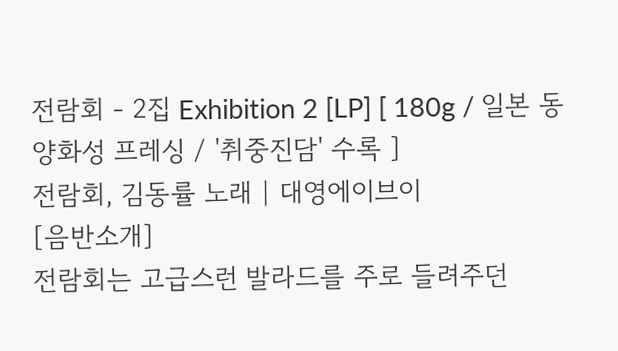전람회 - 2집 Exhibition 2 [LP] [ 180g / 일본 동양화성 프레싱 / '취중진담' 수록 ]
전람회, 김동률 노래 | 대영에이브이
[음반소개]
전람회는 고급스런 발라드를 주로 들려주던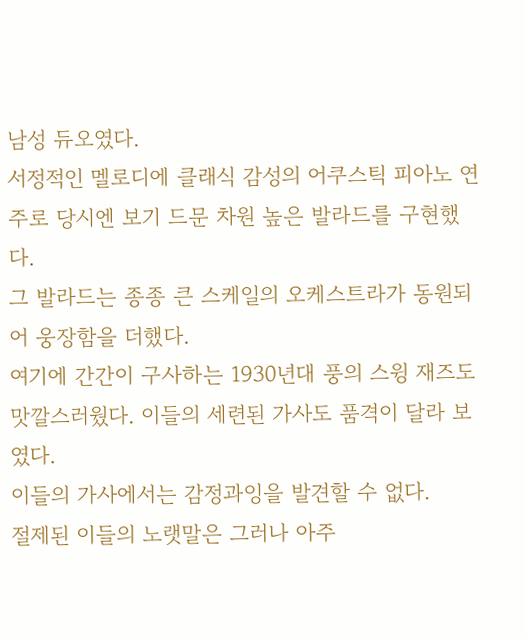남성 듀오였다.
서정적인 멜로디에 클래식 감성의 어쿠스틱 피아노 연주로 당시엔 보기 드문 차원 높은 발라드를 구현했다.
그 발라드는 종종 큰 스케일의 오케스트라가 동원되어 웅장함을 더했다.
여기에 간간이 구사하는 1930년대 풍의 스윙 재즈도 맛깔스러웠다. 이들의 세련된 가사도 품격이 달라 보였다.
이들의 가사에서는 감정과잉을 발견할 수 없다.
절제된 이들의 노랫말은 그러나 아주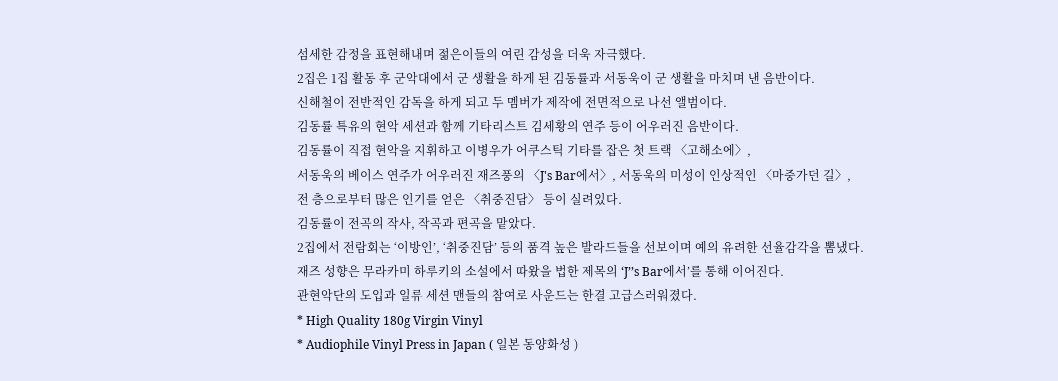섬세한 감정을 표현해내며 젊은이들의 여린 감성을 더욱 자극했다.
2집은 1집 활동 후 군악대에서 군 생활을 하게 된 김동률과 서동욱이 군 생활을 마치며 낸 음반이다.
신해철이 전반적인 감독을 하게 되고 두 멤버가 제작에 전면적으로 나선 앨범이다.
김동률 특유의 현악 세션과 함께 기타리스트 김세황의 연주 등이 어우러진 음반이다.
김동률이 직접 현악을 지휘하고 이병우가 어쿠스틱 기타를 잡은 첫 트랙 〈고해소에〉,
서동욱의 베이스 연주가 어우러진 재즈풍의 〈J's Bar에서〉, 서동욱의 미성이 인상적인 〈마중가던 길〉,
전 층으로부터 많은 인기를 얻은 〈취중진담〉 등이 실려있다.
김동률이 전곡의 작사, 작곡과 편곡을 맡았다.
2집에서 전람회는 ‘이방인’, ‘취중진담’ 등의 품격 높은 발라드들을 선보이며 예의 유려한 선율감각을 뽐냈다.
재즈 성향은 무라카미 하루키의 소설에서 따왔을 법한 제목의 ‘J’’s Bar에서’를 통해 이어진다.
관현악단의 도입과 일류 세션 맨들의 참여로 사운드는 한결 고급스러워졌다.
* High Quality 180g Virgin Vinyl
* Audiophile Vinyl Press in Japan ( 일본 동양화성 )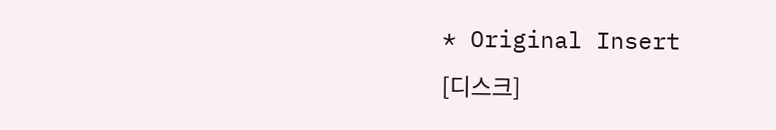* Original Insert
[디스크]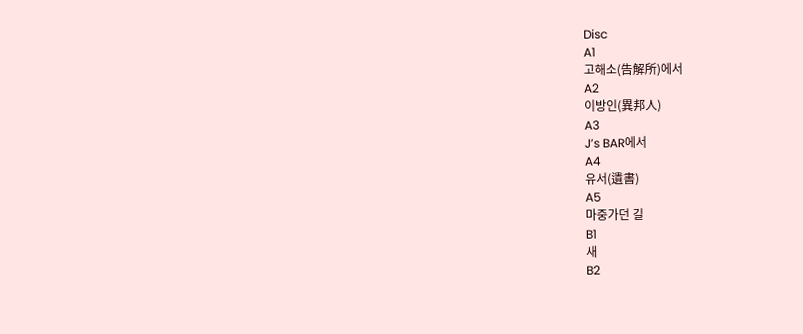Disc
A1
고해소(告解所)에서
A2
이방인(異邦人)
A3
J’s BAR에서
A4
유서(遺書)
A5
마중가던 길
B1
새
B2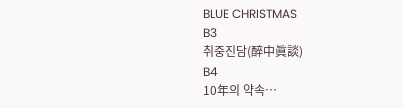BLUE CHRISTMAS
B3
취중진담(醉中眞談)
B4
10年의 약속…